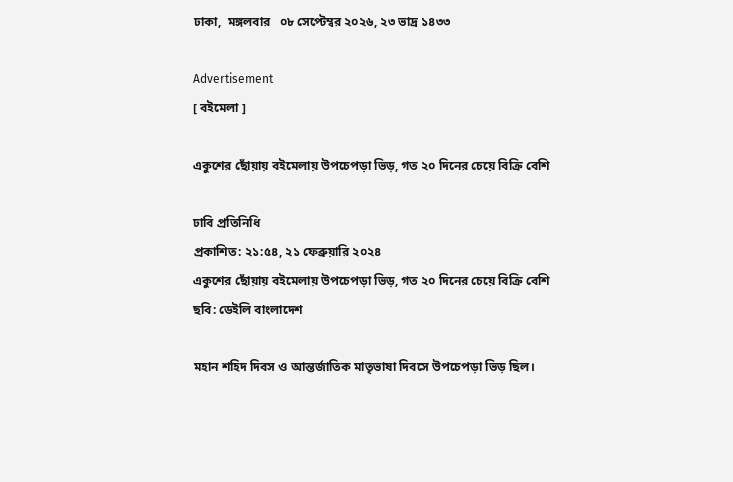ঢাকা,  মঙ্গলবার   ০৮ সেপ্টেম্বর ২০২৬, ২৩ ভাদ্র ১৪৩৩

Advertisement
[ বইমেলা ]

একুশের ছোঁয়ায় বইমেলায় উপচেপড়া ভিড়, গত ২০ দিনের চেয়ে বিক্রি বেশি

ঢাবি প্রতিনিধি
প্রকাশিত: ২১:৫৪, ২১ ফেব্রুয়ারি ২০২৪
একুশের ছোঁয়ায় বইমেলায় উপচেপড়া ভিড়, গত ২০ দিনের চেয়ে বিক্রি বেশি
ছবি: ডেইলি বাংলাদেশ

মহান শহিদ দিবস ও আন্তর্জাতিক মাতৃভাষা দিবসে উপচেপড়া ভিড় ছিল।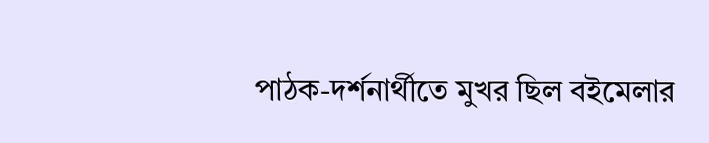পাঠক-দর্শনার্থীতে মুখর ছিল বইমেলার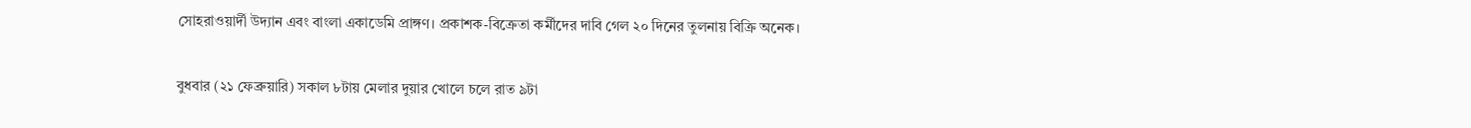সোহরাওয়ার্দী উদ্যান এবং বাংলা একাডেমি প্রাঙ্গণ। প্রকাশক-বিক্রেতা কর্মীদের দাবি গেল ২০ দিনের তুলনায় বিক্রি অনেক।

বুধবার (২১ ফেব্রুয়ারি) সকাল ৮টায় মেলার দুয়ার খোলে চলে রাত ৯টা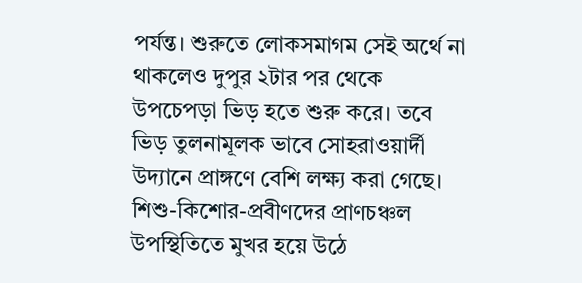পর্যন্ত। শুরুতে লোকসমাগম সেই অর্থে না থাকলেও দুপুর ২টার পর থেকে উপচেপড়া ভিড় হতে শুরু করে। তবে ভিড় তুলনামূলক ভাবে সোহরাওয়ার্দী উদ্যানে প্রাঙ্গণে বেশি লক্ষ্য করা গেছে। শিশু-কিশোর-প্রবীণদের প্রাণচঞ্চল উপস্থিতিতে মুখর হয়ে উঠে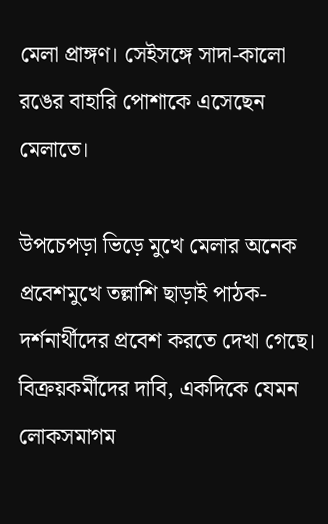মেলা প্রাঙ্গণ। সেইসঙ্গে সাদা-কালো রঙের বাহারি পোশাকে এসেছেন মেলাতে।

উপচেপড়া ভিড়ে মুখে মেলার অনেক প্রবেশমুখে তল্লাশি ছাড়াই পাঠক-দর্শনার্থীদের প্রবেশ করতে দেখা গেছে। বিক্রয়কর্মীদের দাবি, একদিকে যেমন লোকসমাগম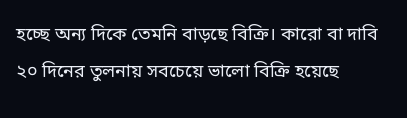হচ্ছে অন্য দিকে তেমনি বাড়ছে বিক্রি। কারো বা দাবি ২০ দিনের তুলনায় সবচেয়ে ভালো বিক্রি হয়েছে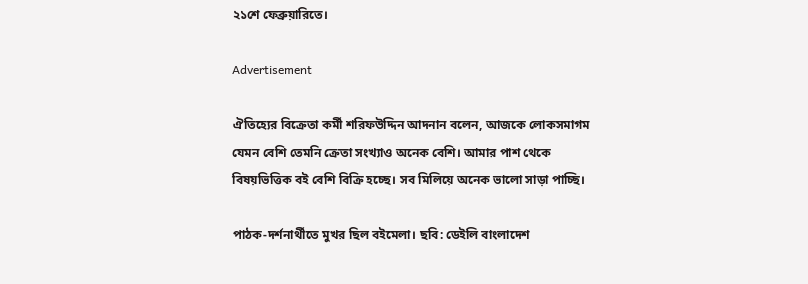২১শে ফেব্রুয়ারিতে।

Advertisement

ঐতিহ্যের বিক্রেতা কর্মী শরিফউদ্দিন আদনান বলেন, আজকে লোকসমাগম যেমন বেশি তেমনি ক্রেতা সংখ্যাও অনেক বেশি। আমার পাশ থেকে বিষয়ভিত্তিক বই বেশি বিক্রি হচ্ছে। সব মিলিয়ে অনেক ভালো সাড়া পাচ্ছি।

পাঠক-দর্শনার্থীতে মুখর ছিল বইমেলা। ছবি: ডেইলি বাংলাদেশ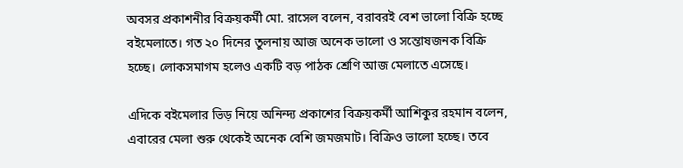অবসর প্রকাশনীর বিক্রয়কর্মী মো. রাসেল বলেন, বরাবরই বেশ ভালো বিক্রি হচ্ছে বইমেলাতে। গত ২০ দিনের তুলনায় আজ অনেক ভালো ও সন্তোষজনক বিক্রি হচ্ছে। লোকসমাগম হলেও একটি বড় পাঠক শ্রেণি আজ মেলাতে এসেছে।

এদিকে বইমেলার ভিড় নিয়ে অনিন্দ্য প্রকাশের বিক্রয়কর্মী আশিকুর রহমান বলেন, এবারের মেলা শুরু থেকেই অনেক বেশি জমজমাট। বিক্রিও ভালো হচ্ছে। তবে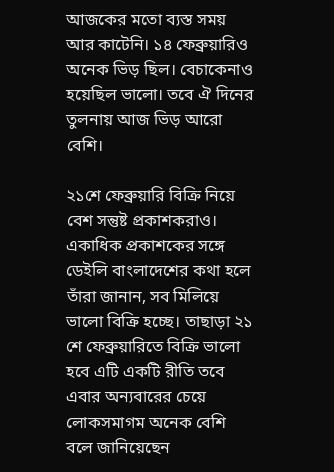আজকের মতো ব্যস্ত সময় আর কাটেনি। ১৪ ফেব্রুয়ারিও অনেক ভিড় ছিল। বেচাকেনাও হয়েছিল ভালো। তবে ঐ দিনের তুলনায় আজ ভিড় আরো বেশি।

২১শে ফেব্রুয়ারি বিক্রি নিয়ে বেশ সন্তুষ্ট প্রকাশকরাও। একাধিক প্রকাশকের সঙ্গে ডেইলি বাংলাদেশের কথা হলে তাঁরা জানান, সব মিলিয়ে ভালো বিক্রি হচ্ছে। তাছাড়া ২১ শে ফেব্রুয়ারিতে বিক্রি ভালো হবে এটি একটি রীতি তবে এবার অন্যবারের চেয়ে লোকসমাগম অনেক বেশি বলে জানিয়েছেন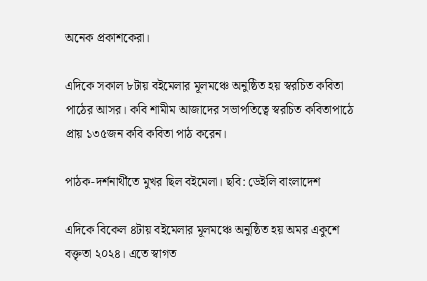অনেক প্রকাশকেরা।

এদিকে সকাল ৮টায় বইমেলার মূলমঞ্চে অনুষ্ঠিত হয় স্বরচিত কবিতা পাঠের আসর। কবি শামীম আজাদের সভাপতিত্বে স্বরচিত কবিতাপাঠে প্রায় ১৩৫জন কবি কবিতা পাঠ করেন।

পাঠক-দর্শনার্থীতে মুখর ছিল বইমেলা। ছবি: ডেইলি বাংলাদেশ

এদিকে বিকেল ৪টায় বইমেলার মূলমঞ্চে অনুষ্ঠিত হয় অমর একুশে বক্তৃতা ২০২৪। এতে স্বাগত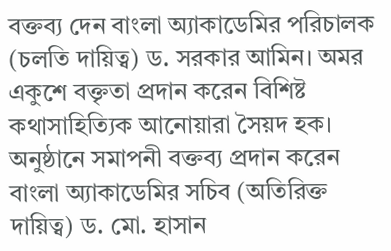বক্তব্য দেন বাংলা অ্যাকাডেমির পরিচালক (চলতি দায়িত্ব) ড. সরকার আমিন। অমর একুশে বক্তৃতা প্রদান করেন বিশিষ্ট কথাসাহিত্যিক আনোয়ারা সৈয়দ হক। অনুষ্ঠানে সমাপনী বক্তব্য প্রদান করেন বাংলা অ্যাকাডেমির সচিব (অতিরিক্ত দায়িত্ব) ড. মো. হাসান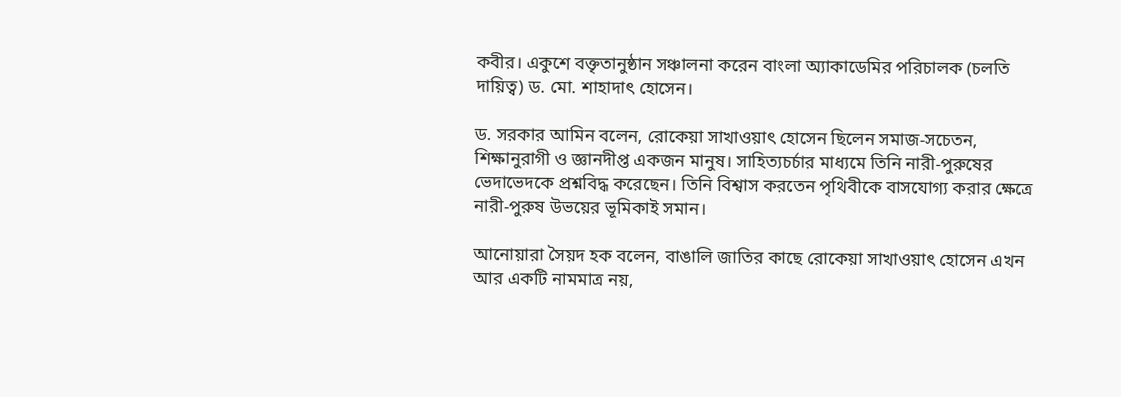কবীর। একুশে বক্তৃতানুষ্ঠান সঞ্চালনা করেন বাংলা অ্যাকাডেমির পরিচালক (চলতি দায়িত্ব) ড. মো. শাহাদাৎ হোসেন।

ড. সরকার আমিন বলেন, রোকেয়া সাখাওয়াৎ হোসেন ছিলেন সমাজ-সচেতন, শিক্ষানুরাগী ও জ্ঞানদীপ্ত একজন মানুষ। সাহিত্যচর্চার মাধ্যমে তিনি নারী-পুরুষের ভেদাভেদকে প্রশ্নবিদ্ধ করেছেন। তিনি বিশ্বাস করতেন পৃথিবীকে বাসযোগ্য করার ক্ষেত্রে নারী-পুরুষ উভয়ের ভূমিকাই সমান।

আনোয়ারা সৈয়দ হক বলেন, বাঙালি জাতির কাছে রোকেয়া সাখাওয়াৎ হোসেন এখন আর একটি নামমাত্র নয়,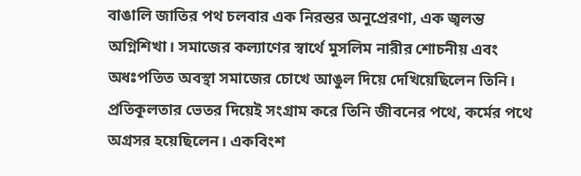বাঙালি জাতির পথ চলবার এক নিরন্তর অনুপ্রেরণা, এক জ্বলন্ত অগ্নিশিখা। সমাজের কল্যাণের স্বার্থে মুসলিম নারীর শোচনীয় এবং অধঃপতিত অবস্থা সমাজের চোখে আঙুল দিয়ে দেখিয়েছিলেন তিনি। প্রতিকূলতার ভেতর দিয়েই সংগ্রাম করে তিনি জীবনের পথে, কর্মের পথে অগ্রসর হয়েছিলেন। একবিংশ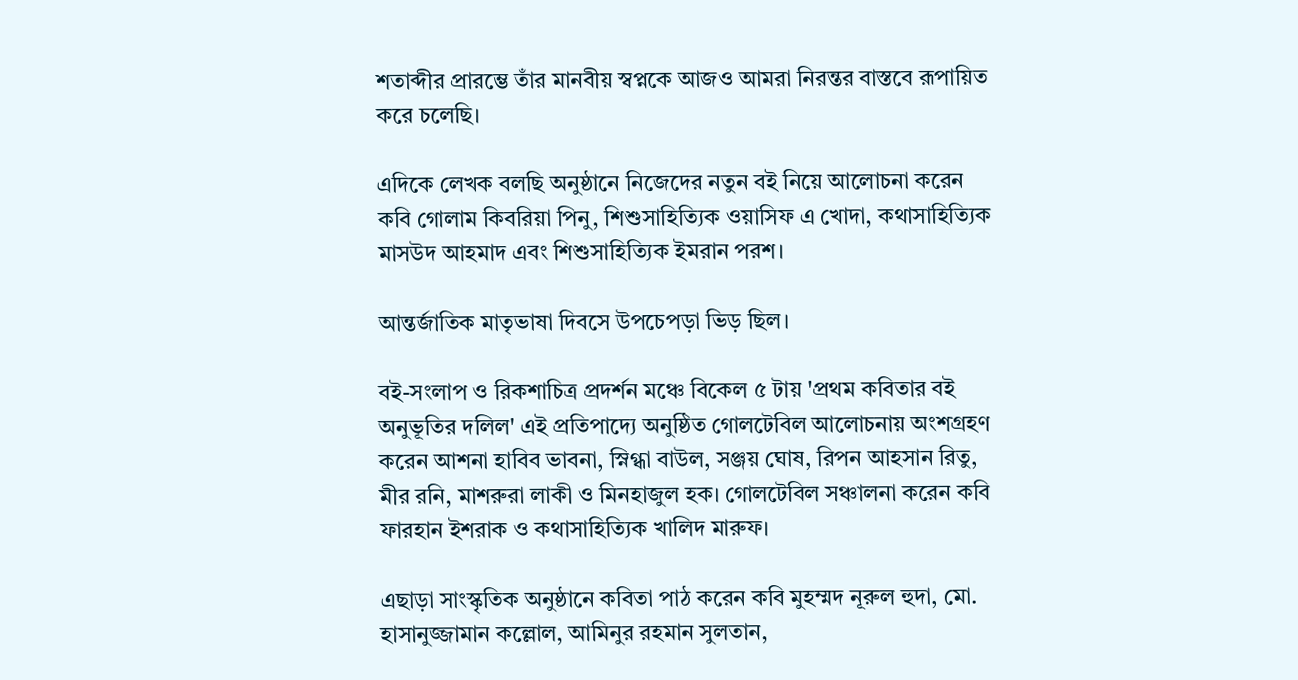শতাব্দীর প্রারম্ভে তাঁর মানবীয় স্বপ্নকে আজও আমরা নিরন্তর বাস্তবে রূপায়িত করে চলেছি।

এদিকে লেখক বলছি অনুষ্ঠানে নিজেদের নতুন বই নিয়ে আলোচনা করেন কবি গোলাম কিবরিয়া পিনু, শিশুসাহিত্যিক ওয়াসিফ এ খোদা, কথাসাহিত্যিক মাসউদ আহমাদ এবং শিশুসাহিত্যিক ইমরান পরশ।

আন্তর্জাতিক মাতৃভাষা দিবসে উপচেপড়া ভিড় ছিল।

বই-সংলাপ ও রিকশাচিত্র প্রদর্শন মঞ্চে বিকেল ৫ টায় 'প্রথম কবিতার বই অনুভূতির দলিল' এই প্রতিপাদ্যে অনুষ্ঠিত গোলটেবিল আলোচনায় অংশগ্রহণ করেন আশনা হাবিব ভাবনা, স্নিগ্ধা বাউল, সঞ্জয় ঘোষ, রিপন আহসান রিতু, মীর রনি, মাশরুরা লাকী ও মিনহাজুল হক। গোলটেবিল সঞ্চালনা করেন কবি ফারহান ইশরাক ও কথাসাহিত্যিক খালিদ মারুফ।

এছাড়া সাংস্কৃতিক অনুষ্ঠানে কবিতা পাঠ করেন কবি মুহম্মদ নূরুল হুদা, মো. হাসানুজ্জামান কল্লোল, আমিনুর রহমান সুলতান,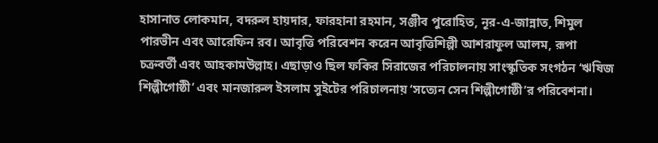হাসানাত লোকমান, বদরুল হায়দার, ফারহানা রহমান, সঞ্জীব পুরোহিত, নূর-এ-জান্নাত, শিমুল পারভীন এবং আরেফিন রব। আবৃত্তি পরিবেশন করেন আবৃত্তিশিল্পী আশরাফুল আলম, রূপা চক্রবর্তী এবং আহকামউল্লাহ। এছাড়াও ছিল ফকির সিরাজের পরিচালনায় সাংস্কৃতিক সংগঠন ‘ঋষিজ শিল্পীগোষ্ঠী’ এবং মানজারুল ইসলাম সুইটের পরিচালনায় ‘সত্যেন সেন শিল্পীগোষ্ঠী’র পরিবেশনা।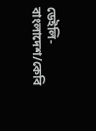ডেইলি-বাংলাদেশ/কেবি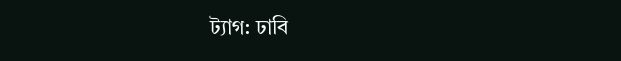ট্যাগ: ঢাবি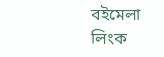বইমেলা
লিংক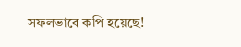সফলভাবে কপি হয়েছে!